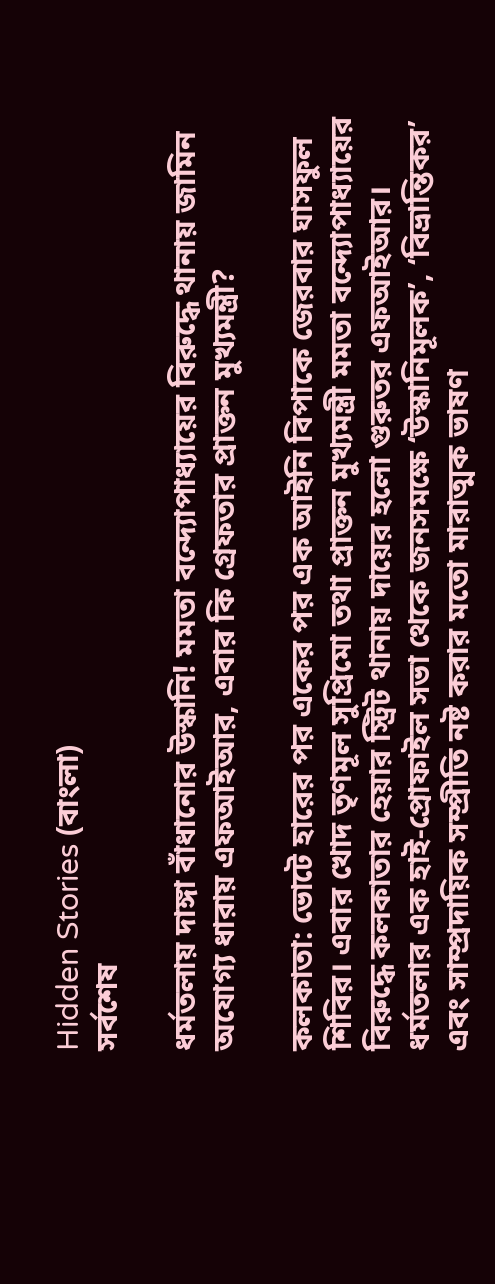Hidden Stories (বাংলা)
সর্বশেষ

ধর্মতলায় দাঙ্গা বাঁধানোর উস্কানি! মমতা বন্দ্যোপাধ্যায়ের বিরুদ্ধে থানায় জামিন অযোগ্য ধারায় এফআইআর, এবার কি গ্রেফতার প্রাক্তন মুখ্যমন্ত্রী?

কলকাতা: ভোটে হারের পর একের পর এক আইনি বিপাকে জেরবার ঘাসফুল শিবির। এবার খোদ তৃণমূল সুপ্রিমো তথা প্রাক্তন মুখ্যমন্ত্রী মমতা বন্দ্যোপাধ্যায়ের বিরুদ্ধে কলকাতার হেয়ার স্ট্রিট থানায় দায়ের হলো গুরুতর এফআইআর। ধর্মতলার এক হাই-প্রোফাইল সভা থেকে জনসমক্ষে ‘উস্কানিমূলক’, ‘বিভ্রান্তিকর’ এবং সাম্প্রদায়িক সম্প্রীতি নষ্ট করার মতো মারাত্মক ভাষণ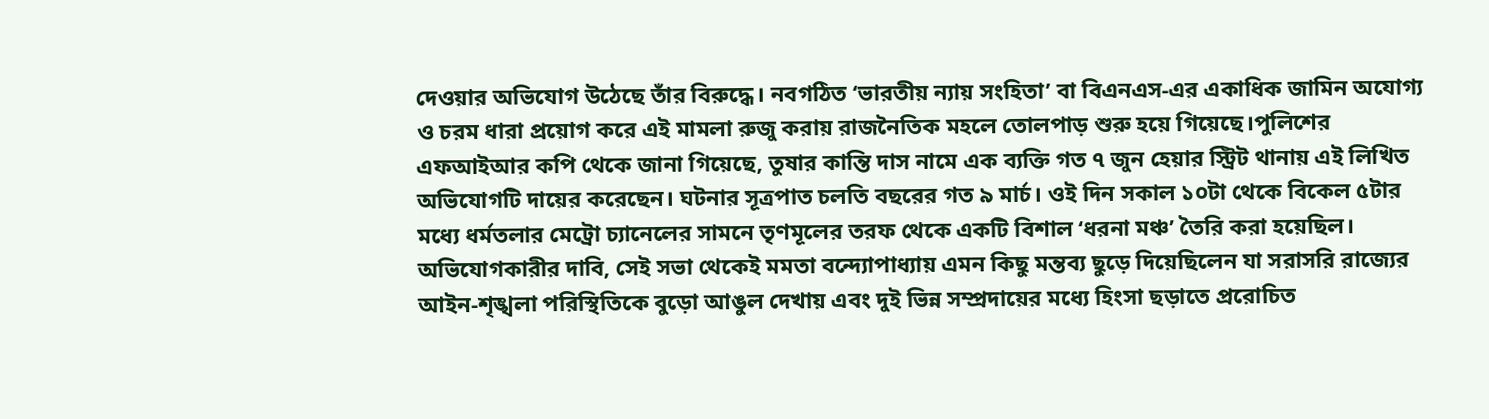দেওয়ার অভিযোগ উঠেছে তাঁর বিরুদ্ধে। নবগঠিত ‘ভারতীয় ন্যায় সংহিতা’ বা বিএনএস-এর একাধিক জামিন অযোগ্য ও চরম ধারা প্রয়োগ করে এই মামলা রুজু করায় রাজনৈতিক মহলে তোলপাড় শুরু হয়ে গিয়েছে।পুলিশের এফআইআর কপি থেকে জানা গিয়েছে, তুষার কান্তি দাস নামে এক ব্যক্তি গত ৭ জুন হেয়ার স্ট্রিট থানায় এই লিখিত অভিযোগটি দায়ের করেছেন। ঘটনার সূত্রপাত চলতি বছরের গত ৯ মার্চ। ওই দিন সকাল ১০টা থেকে বিকেল ৫টার মধ্যে ধর্মতলার মেট্রো চ্যানেলের সামনে তৃণমূলের তরফ থেকে একটি বিশাল ‘ধরনা মঞ্চ’ তৈরি করা হয়েছিল। অভিযোগকারীর দাবি, সেই সভা থেকেই মমতা বন্দ্যোপাধ্যায় এমন কিছু মন্তব্য ছুড়ে দিয়েছিলেন যা সরাসরি রাজ্যের আইন-শৃঙ্খলা পরিস্থিতিকে বুড়ো আঙুল দেখায় এবং দুই ভিন্ন সম্প্রদায়ের মধ্যে হিংসা ছড়াতে প্ররোচিত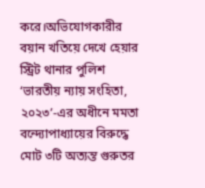করে।অভিযোগকারীর বয়ান খতিয়ে দেখে হেয়ার স্ট্রিট থানার পুলিশ ‘ভারতীয় ন্যায় সংহিতা, ২০২৩’-এর অধীনে মমতা বন্দ্যোপাধ্যায়ের বিরুদ্ধে মোট ৩টি অত্যন্ত গুরুতর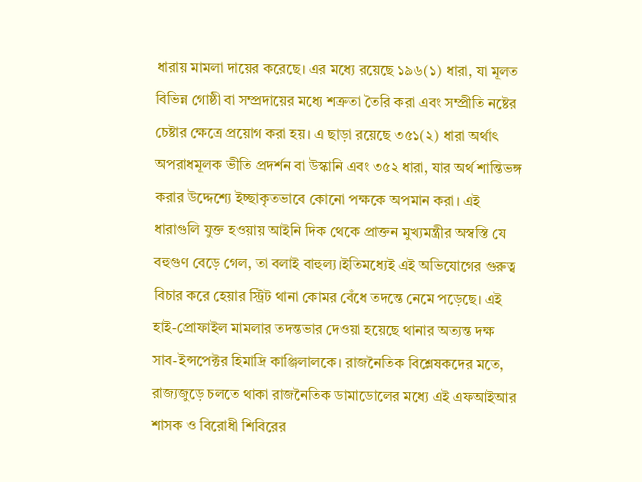ধারায় মামলা দায়ের করেছে। এর মধ্যে রয়েছে ১৯৬(১) ধারা, যা মূলত বিভিন্ন গোষ্ঠী বা সম্প্রদায়ের মধ্যে শত্রুতা তৈরি করা এবং সম্প্রীতি নষ্টের চেষ্টার ক্ষেত্রে প্রয়োগ করা হয়। এ ছাড়া রয়েছে ৩৫১(২) ধারা অর্থাৎ অপরাধমূলক ভীতি প্রদর্শন বা উস্কানি এবং ৩৫২ ধারা, যার অর্থ শান্তিভঙ্গ করার উদ্দেশ্যে ইচ্ছাকৃতভাবে কোনো পক্ষকে অপমান করা। এই ধারাগুলি যুক্ত হওয়ায় আইনি দিক থেকে প্রাক্তন মুখ্যমন্ত্রীর অস্বস্তি যে বহুগুণ বেড়ে গেল, তা বলাই বাহুল্য।ইতিমধ্যেই এই অভিযোগের গুরুত্ব বিচার করে হেয়ার স্ট্রিট থানা কোমর বেঁধে তদন্তে নেমে পড়েছে। এই হাই-প্রোফাইল মামলার তদন্তভার দেওয়া হয়েছে থানার অত্যন্ত দক্ষ সাব-ইন্সপেক্টর হিমাদ্রি কাঞ্জিলালকে। রাজনৈতিক বিশ্লেষকদের মতে, রাজ্যজুড়ে চলতে থাকা রাজনৈতিক ডামাডোলের মধ্যে এই এফআইআর শাসক ও বিরোধী শিবিরের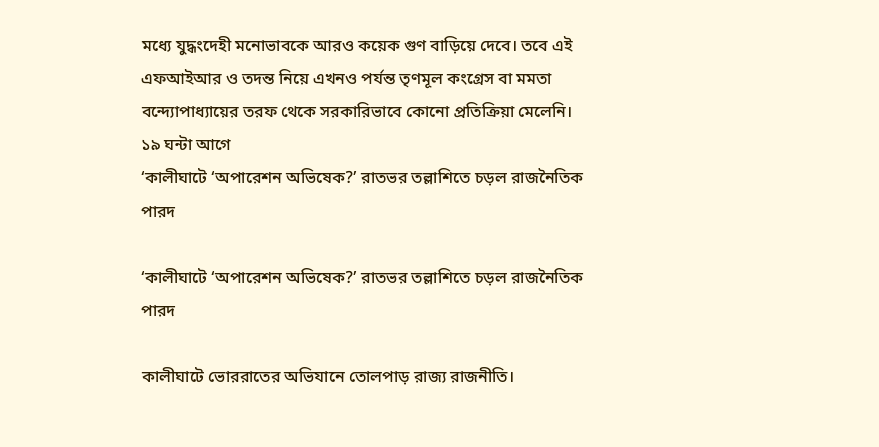মধ্যে যুদ্ধংদেহী মনোভাবকে আরও কয়েক গুণ বাড়িয়ে দেবে। তবে এই এফআইআর ও তদন্ত নিয়ে এখনও পর্যন্ত তৃণমূল কংগ্রেস বা মমতা বন্দ্যোপাধ্যায়ের তরফ থেকে সরকারিভাবে কোনো প্রতিক্রিয়া মেলেনি।
১৯ ঘন্টা আগে
‘কালীঘাটে ‘অপারেশন অভিষেক?’ রাতভর তল্লাশিতে চড়ল রাজনৈতিক পারদ

‘কালীঘাটে ‘অপারেশন অভিষেক?’ রাতভর তল্লাশিতে চড়ল রাজনৈতিক পারদ

কালীঘাটে ভোররাতের অভিযানে তোলপাড় রাজ্য রাজনীতি।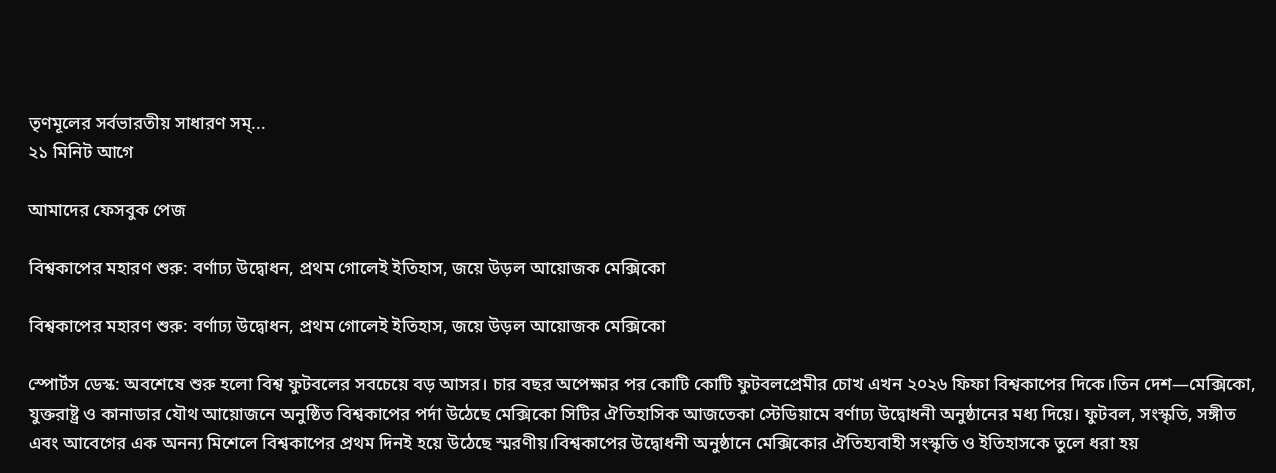তৃণমূলের সর্বভারতীয় সাধারণ সম্...
২১ মিনিট আগে

আমাদের ফেসবুক পেজ

বিশ্বকাপের মহারণ শুরু: বর্ণাঢ্য উদ্বোধন, প্রথম গোলেই ইতিহাস, জয়ে উড়ল আয়োজক মেক্সিকো

বিশ্বকাপের মহারণ শুরু: বর্ণাঢ্য উদ্বোধন, প্রথম গোলেই ইতিহাস, জয়ে উড়ল আয়োজক মেক্সিকো

স্পোর্টস ডেস্ক: অবশেষে শুরু হলো বিশ্ব ফুটবলের সবচেয়ে বড় আসর। চার বছর অপেক্ষার পর কোটি কোটি ফুটবলপ্রেমীর চোখ এখন ২০২৬ ফিফা বিশ্বকাপের দিকে।তিন দেশ—মেক্সিকো, যুক্তরাষ্ট্র ও কানাডার যৌথ আয়োজনে অনুষ্ঠিত বিশ্বকাপের পর্দা উঠেছে মেক্সিকো সিটির ঐতিহাসিক আজতেকা স্টেডিয়ামে বর্ণাঢ্য উদ্বোধনী অনুষ্ঠানের মধ্য দিয়ে। ফুটবল, সংস্কৃতি, সঙ্গীত এবং আবেগের এক অনন্য মিশেলে বিশ্বকাপের প্রথম দিনই হয়ে উঠেছে স্মরণীয়।বিশ্বকাপের উদ্বোধনী অনুষ্ঠানে মেক্সিকোর ঐতিহ্যবাহী সংস্কৃতি ও ইতিহাসকে তুলে ধরা হয়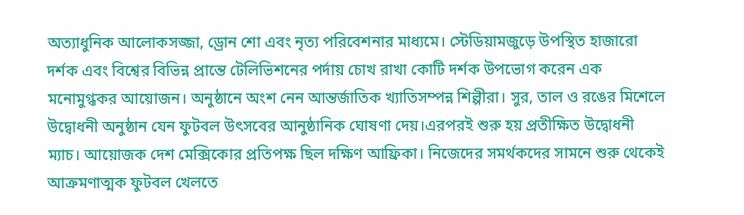অত্যাধুনিক আলোকসজ্জা, ড্রোন শো এবং নৃত্য পরিবেশনার মাধ্যমে। স্টেডিয়ামজুড়ে উপস্থিত হাজারো দর্শক এবং বিশ্বের বিভিন্ন প্রান্তে টেলিভিশনের পর্দায় চোখ রাখা কোটি দর্শক উপভোগ করেন এক মনোমুগ্ধকর আয়োজন। অনুষ্ঠানে অংশ নেন আন্তর্জাতিক খ্যাতিসম্পন্ন শিল্পীরা। সুর, তাল ও রঙের মিশেলে উদ্বোধনী অনুষ্ঠান যেন ফুটবল উৎসবের আনুষ্ঠানিক ঘোষণা দেয়।এরপরই শুরু হয় প্রতীক্ষিত উদ্বোধনী ম্যাচ। আয়োজক দেশ মেক্সিকোর প্রতিপক্ষ ছিল দক্ষিণ আফ্রিকা। নিজেদের সমর্থকদের সামনে শুরু থেকেই আক্রমণাত্মক ফুটবল খেলতে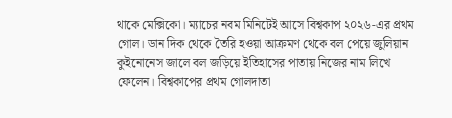থাকে মেক্সিকো। ম্যাচের নবম মিনিটেই আসে বিশ্বকাপ ২০২৬-এর প্রথম গোল। ডান দিক থেকে তৈরি হওয়া আক্রমণ থেকে বল পেয়ে জুলিয়ান কুইনোনেস জালে বল জড়িয়ে ইতিহাসের পাতায় নিজের নাম লিখে ফেলেন। বিশ্বকাপের প্রথম গোলদাতা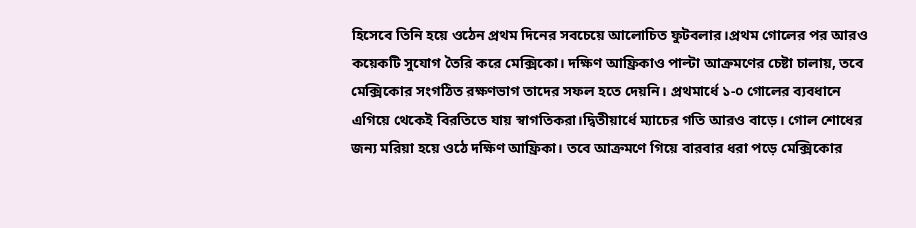হিসেবে তিনি হয়ে ওঠেন প্রথম দিনের সবচেয়ে আলোচিত ফুটবলার।প্রথম গোলের পর আরও কয়েকটি সুযোগ তৈরি করে মেক্সিকো। দক্ষিণ আফ্রিকাও পাল্টা আক্রমণের চেষ্টা চালায়, তবে মেক্সিকোর সংগঠিত রক্ষণভাগ তাদের সফল হতে দেয়নি। প্রথমার্ধে ১-০ গোলের ব্যবধানে এগিয়ে থেকেই বিরতিতে যায় স্বাগতিকরা।দ্বিতীয়ার্ধে ম্যাচের গতি আরও বাড়ে। গোল শোধের জন্য মরিয়া হয়ে ওঠে দক্ষিণ আফ্রিকা। তবে আক্রমণে গিয়ে বারবার ধরা পড়ে মেক্সিকোর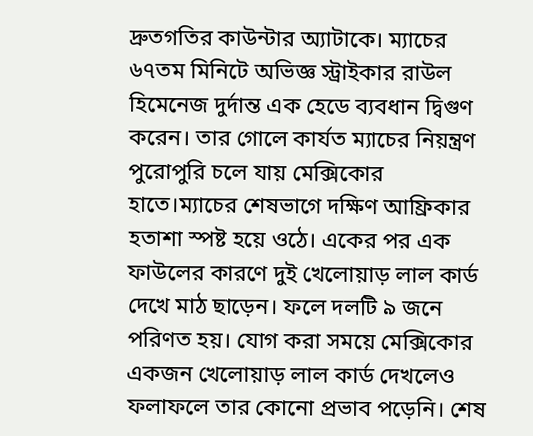দ্রুতগতির কাউন্টার অ্যাটাকে। ম্যাচের ৬৭তম মিনিটে অভিজ্ঞ স্ট্রাইকার রাউল হিমেনেজ দুর্দান্ত এক হেডে ব্যবধান দ্বিগুণ করেন। তার গোলে কার্যত ম্যাচের নিয়ন্ত্রণ পুরোপুরি চলে যায় মেক্সিকোর হাতে।ম্যাচের শেষভাগে দক্ষিণ আফ্রিকার হতাশা স্পষ্ট হয়ে ওঠে। একের পর এক ফাউলের কারণে দুই খেলোয়াড় লাল কার্ড দেখে মাঠ ছাড়েন। ফলে দলটি ৯ জনে পরিণত হয়। যোগ করা সময়ে মেক্সিকোর একজন খেলোয়াড় লাল কার্ড দেখলেও ফলাফলে তার কোনো প্রভাব পড়েনি। শেষ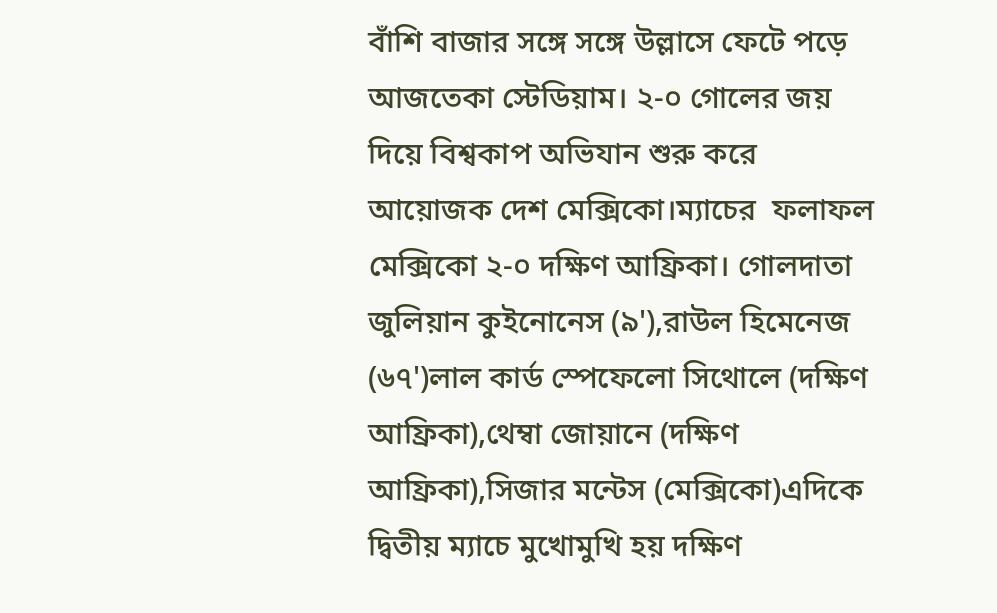বাঁশি বাজার সঙ্গে সঙ্গে উল্লাসে ফেটে পড়ে আজতেকা স্টেডিয়াম। ২-০ গোলের জয় দিয়ে বিশ্বকাপ অভিযান শুরু করে আয়োজক দেশ মেক্সিকো।ম্যাচের  ফলাফল মেক্সিকো ২-০ দক্ষিণ আফ্রিকা। গোলদাতা জুলিয়ান কুইনোনেস (৯'),রাউল হিমেনেজ (৬৭')লাল কার্ড স্পেফেলো সিথোলে (দক্ষিণ আফ্রিকা),থেম্বা জোয়ানে (দক্ষিণ আফ্রিকা),সিজার মন্টেস (মেক্সিকো)এদিকে  দ্বিতীয় ম্যাচে মুখোমুখি হয় দক্ষিণ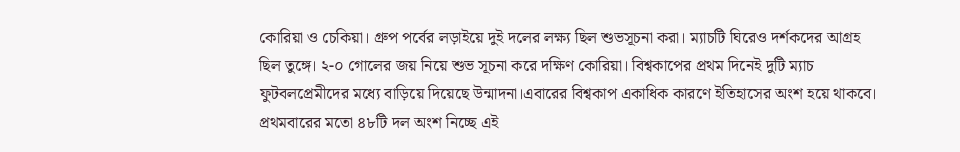কোরিয়া ও চেকিয়া। গ্রুপ পর্বের লড়াইয়ে দুই দলের লক্ষ্য ছিল শুভসূচনা করা। ম্যাচটি ঘিরেও দর্শকদের আগ্রহ ছিল তুঙ্গে। ২-০ গোলের জয় নিয়ে শুভ সূচনা করে দক্ষিণ কোরিয়া। বিশ্বকাপের প্রথম দিনেই দুটি ম্যাচ ফুটবলপ্রেমীদের মধ্যে বাড়িয়ে দিয়েছে উন্মাদনা।এবারের বিশ্বকাপ একাধিক কারণে ইতিহাসের অংশ হয়ে থাকবে। প্রথমবারের মতো ৪৮টি দল অংশ নিচ্ছে এই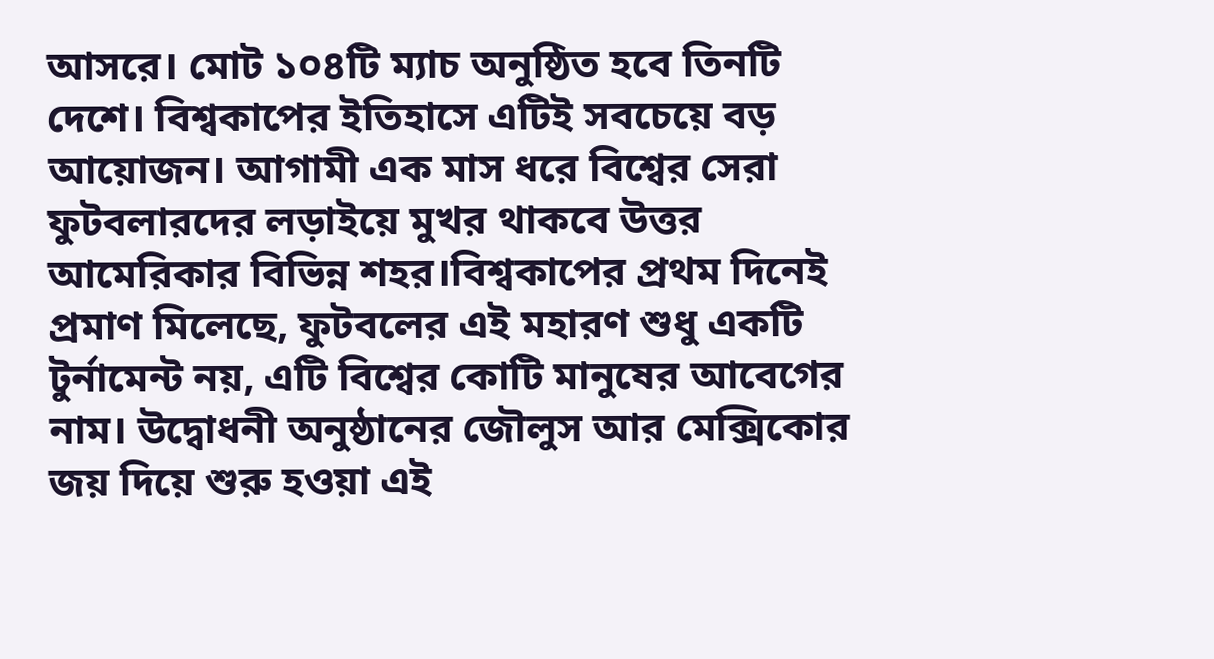আসরে। মোট ১০৪টি ম্যাচ অনুষ্ঠিত হবে তিনটি দেশে। বিশ্বকাপের ইতিহাসে এটিই সবচেয়ে বড় আয়োজন। আগামী এক মাস ধরে বিশ্বের সেরা ফুটবলারদের লড়াইয়ে মুখর থাকবে উত্তর আমেরিকার বিভিন্ন শহর।বিশ্বকাপের প্রথম দিনেই প্রমাণ মিলেছে, ফুটবলের এই মহারণ শুধু একটি টুর্নামেন্ট নয়, এটি বিশ্বের কোটি মানুষের আবেগের নাম। উদ্বোধনী অনুষ্ঠানের জৌলুস আর মেক্সিকোর জয় দিয়ে শুরু হওয়া এই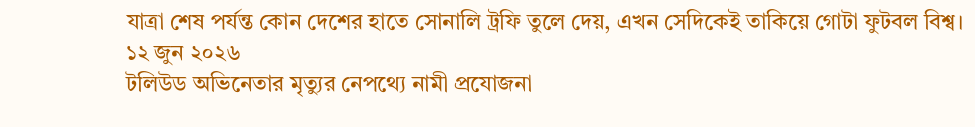যাত্রা শেষ পর্যন্ত কোন দেশের হাতে সোনালি ট্রফি তুলে দেয়, এখন সেদিকেই তাকিয়ে গোটা ফুটবল বিশ্ব।
১২ জুন ২০২৬
টলিউড অভিনেতার মৃত্যুর নেপথ্যে নামী প্রযোজনা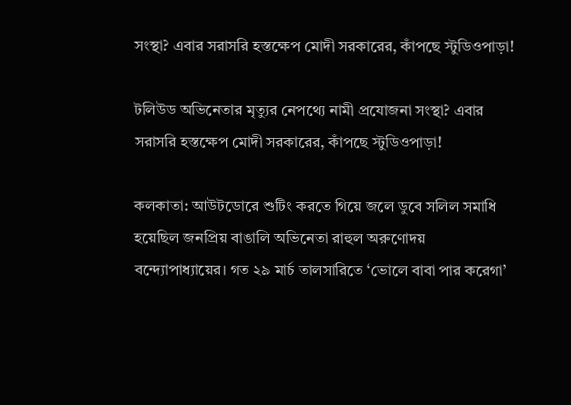সংস্থা? এবার সরাসরি হস্তক্ষেপ মোদী সরকারের, কাঁপছে স্টুডিওপাড়া!

টলিউড অভিনেতার মৃত্যুর নেপথ্যে নামী প্রযোজনা সংস্থা? এবার সরাসরি হস্তক্ষেপ মোদী সরকারের, কাঁপছে স্টুডিওপাড়া!

কলকাতা: আউটডোরে শুটিং করতে গিয়ে জলে ডুবে সলিল সমাধি হয়েছিল জনপ্রিয় বাঙালি অভিনেতা রাহুল অরুণোদয় বন্দ্যোপাধ্যায়ের। গত ২৯ মার্চ তালসারিতে ‘ভোলে বাবা পার করেগা’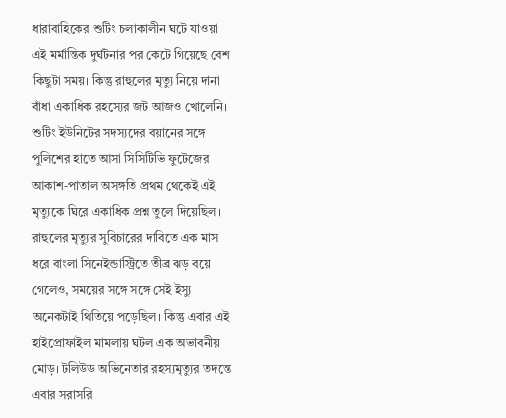ধারাবাহিকের শুটিং চলাকালীন ঘটে যাওয়া এই মর্মান্তিক দুর্ঘটনার পর কেটে গিয়েছে বেশ কিছুটা সময়। কিন্তু রাহুলের মৃত্যু নিয়ে দানা বাঁধা একাধিক রহস্যের জট আজও খোলেনি। শুটিং ইউনিটের সদস্যদের বয়ানের সঙ্গে পুলিশের হাতে আসা সিসিটিভি ফুটেজের আকাশ-পাতাল অসঙ্গতি প্রথম থেকেই এই মৃত্যুকে ঘিরে একাধিক প্রশ্ন তুলে দিয়েছিল। রাহুলের মৃত্যুর সুবিচারের দাবিতে এক মাস ধরে বাংলা সিনেইন্ডাস্ট্রিতে তীব্র ঝড় বয়ে গেলেও, সময়ের সঙ্গে সঙ্গে সেই ইস্যু অনেকটাই থিতিয়ে পড়েছিল। কিন্তু এবার এই হাইপ্রোফাইল মামলায় ঘটল এক অভাবনীয় মোড়। টলিউড অভিনেতার রহস্যমৃত্যুর তদন্তে এবার সরাসরি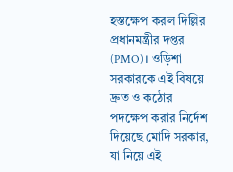হস্তক্ষেপ করল দিল্লির প্রধানমন্ত্রীর দপ্তর (PMO)। ওড়িশা সরকারকে এই বিষয়ে দ্রুত ও কঠোর পদক্ষেপ করার নির্দেশ দিয়েছে মোদি সরকার, যা নিয়ে এই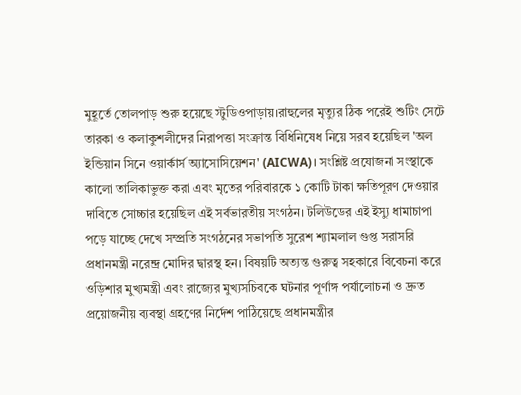মুহূর্তে তোলপাড় শুরু হয়েছে স্টুডিওপাড়ায়।রাহুলের মৃত্যুর ঠিক পরেই শুটিং সেটে তারকা ও কলাকুশলীদের নিরাপত্তা সংক্রান্ত বিধিনিষেধ নিয়ে সরব হয়েছিল 'অল ইন্ডিয়ান সিনে ওয়ার্কার্স অ্যাসোসিয়েশন' (AICWA)। সংশ্লিষ্ট প্রযোজনা সংস্থাকে কালো তালিকাভুক্ত করা এবং মৃতের পরিবারকে ১ কোটি টাকা ক্ষতিপূরণ দেওয়ার দাবিতে সোচ্চার হয়েছিল এই সর্বভারতীয় সংগঠন। টলিউডের এই ইস্যু ধামাচাপা পড়ে যাচ্ছে দেখে সম্প্রতি সংগঠনের সভাপতি সুরেশ শ্যামলাল গুপ্ত সরাসরি প্রধানমন্ত্রী নরেন্দ্র মোদির দ্বারস্থ হন। বিষয়টি অত্যন্ত গুরুত্ব সহকারে বিবেচনা করে ওড়িশার মুখ্যমন্ত্রী এবং রাজ্যের মুখ্যসচিবকে ঘটনার পূর্ণাঙ্গ পর্যালোচনা ও দ্রুত প্রয়োজনীয় ব্যবস্থা গ্রহণের নির্দেশ পাঠিয়েছে প্রধানমন্ত্রীর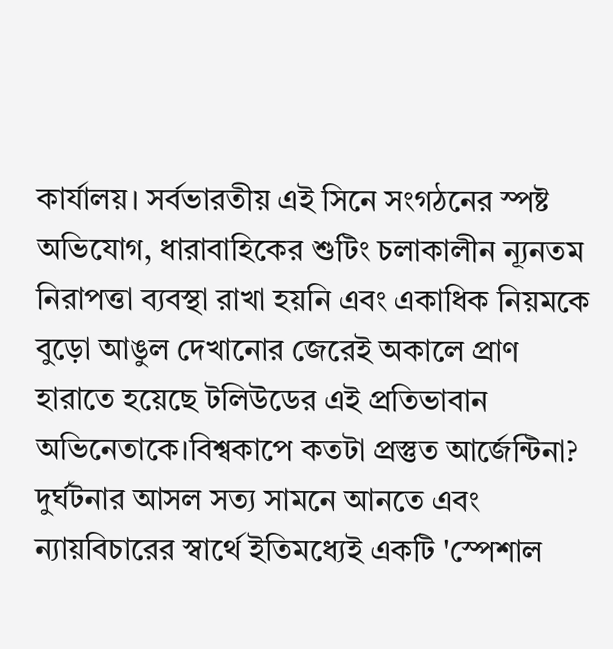কার্যালয়। সর্বভারতীয় এই সিনে সংগঠনের স্পষ্ট অভিযোগ, ধারাবাহিকের শুটিং চলাকালীন ন্যূনতম নিরাপত্তা ব্যবস্থা রাখা হয়নি এবং একাধিক নিয়মকে বুড়ো আঙুল দেখানোর জেরেই অকালে প্রাণ হারাতে হয়েছে টলিউডের এই প্রতিভাবান অভিনেতাকে।বিশ্বকাপে কতটা প্রস্তুত আর্জেন্টিনা? দুর্ঘটনার আসল সত্য সামনে আনতে এবং ন্যায়বিচারের স্বার্থে ইতিমধ্যেই একটি 'স্পেশাল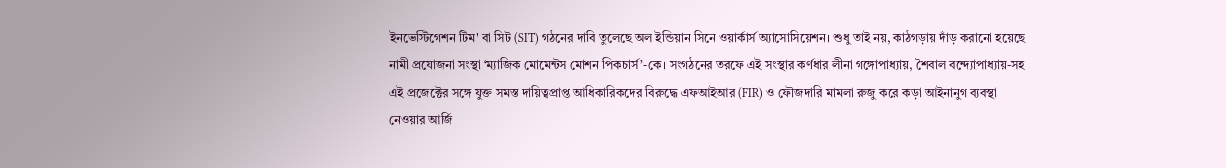ইনভেস্টিগেশন টিম' বা সিট (SIT) গঠনের দাবি তুলেছে অল ইন্ডিয়ান সিনে ওয়ার্কার্স অ্যাসোসিয়েশন। শুধু তাই নয়, কাঠগড়ায় দাঁড় করানো হয়েছে নামী প্রযোজনা সংস্থা ‘ম্যাজিক মোমেন্টস মোশন পিকচার্স’-কে। সংগঠনের তরফে এই সংস্থার কর্ণধার লীনা গঙ্গোপাধ্যায়, শৈবাল বন্দ্যোপাধ্যায়-সহ এই প্রজেক্টের সঙ্গে যুক্ত সমস্ত দায়িত্বপ্রাপ্ত আধিকারিকদের বিরুদ্ধে এফআইআর (FIR) ও ফৌজদারি মামলা রুজু করে কড়া আইনানুগ ব্যবস্থা নেওয়ার আর্জি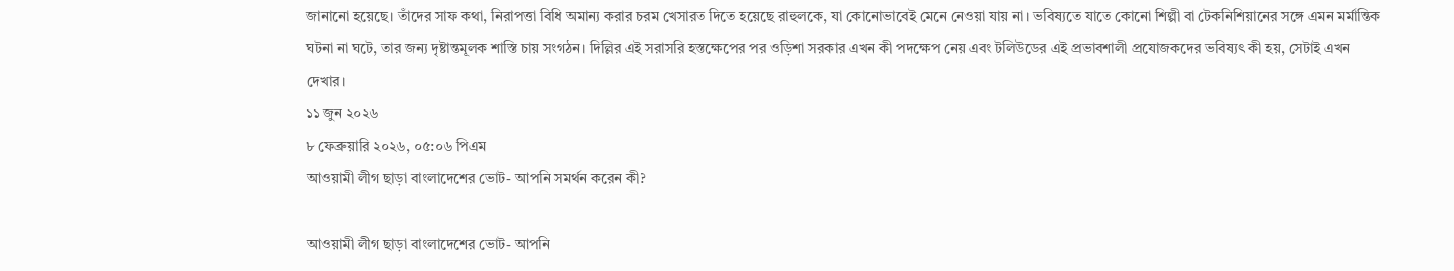জানানো হয়েছে। তাঁদের সাফ কথা, নিরাপত্তা বিধি অমান্য করার চরম খেসারত দিতে হয়েছে রাহুলকে, যা কোনোভাবেই মেনে নেওয়া যায় না। ভবিষ্যতে যাতে কোনো শিল্পী বা টেকনিশিয়ানের সঙ্গে এমন মর্মান্তিক ঘটনা না ঘটে, তার জন্য দৃষ্টান্তমূলক শাস্তি চায় সংগঠন। দিল্লির এই সরাসরি হস্তক্ষেপের পর ওড়িশা সরকার এখন কী পদক্ষেপ নেয় এবং টলিউডের এই প্রভাবশালী প্রযোজকদের ভবিষ্যৎ কী হয়, সেটাই এখন দেখার।
১১ জুন ২০২৬
৮ ফেব্রুয়ারি ২০২৬, ০৫:০৬ পিএম
আওয়ামী লীগ ছাড়া বাংলাদেশের ভোট- আপনি সমর্থন করেন কী?

আওয়ামী লীগ ছাড়া বাংলাদেশের ভোট- আপনি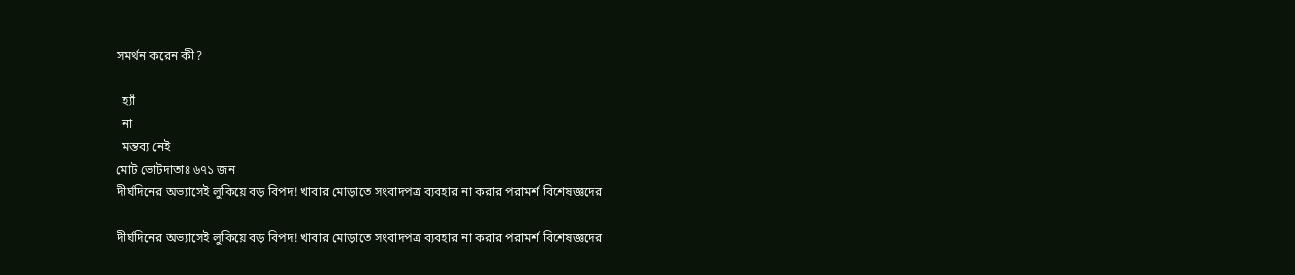সমর্থন করেন কী?

  হ্যাঁ
  না
  মন্তব্য নেই
মোট ভোটদাতাঃ ৬৭১ জন
দীর্ঘদিনের অভ্যাসেই লুকিয়ে বড় বিপদ! খাবার মোড়াতে সংবাদপত্র ব্যবহার না করার পরামর্শ বিশেষজ্ঞদের

দীর্ঘদিনের অভ্যাসেই লুকিয়ে বড় বিপদ! খাবার মোড়াতে সংবাদপত্র ব্যবহার না করার পরামর্শ বিশেষজ্ঞদের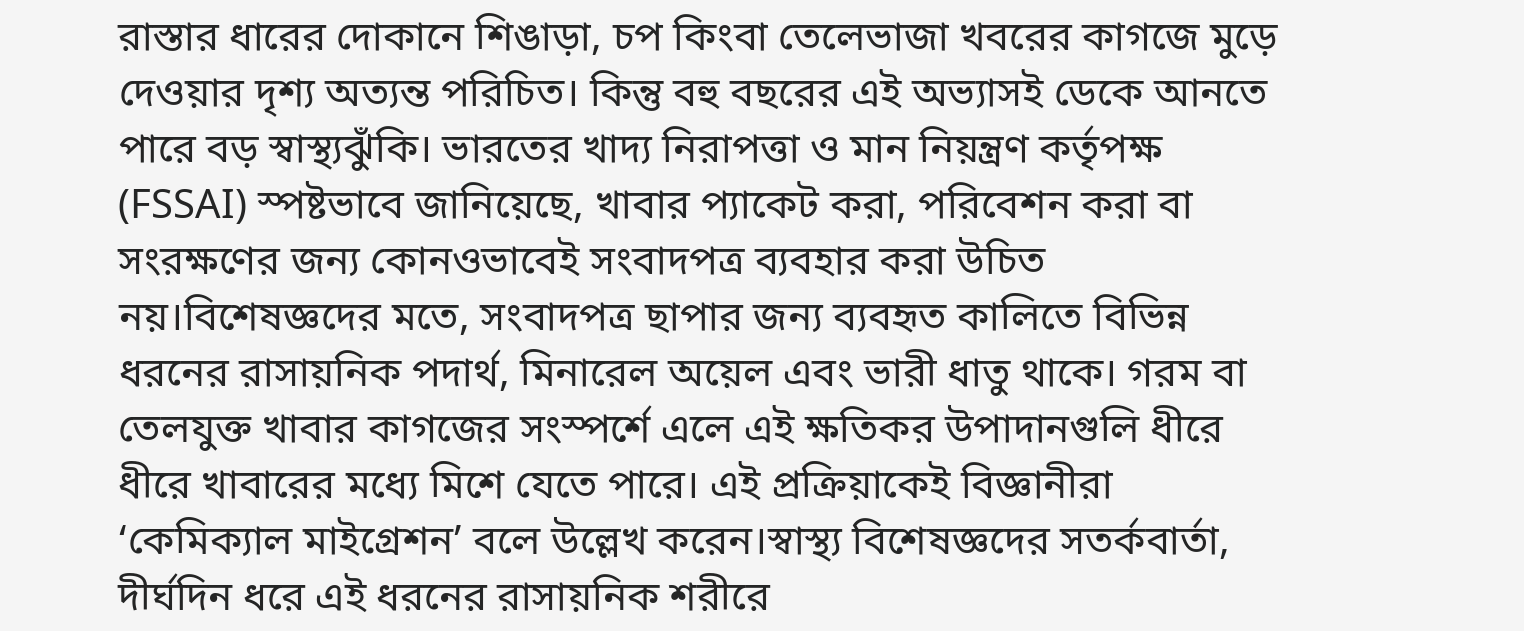রাস্তার ধারের দোকানে শিঙাড়া, চপ কিংবা তেলেভাজা খবরের কাগজে মুড়ে দেওয়ার দৃশ্য অত্যন্ত পরিচিত। কিন্তু বহু বছরের এই অভ্যাসই ডেকে আনতে পারে বড় স্বাস্থ্যঝুঁকি। ভারতের খাদ্য নিরাপত্তা ও মান নিয়ন্ত্রণ কর্তৃপক্ষ (FSSAI) স্পষ্টভাবে জানিয়েছে, খাবার প্যাকেট করা, পরিবেশন করা বা সংরক্ষণের জন্য কোনওভাবেই সংবাদপত্র ব্যবহার করা উচিত নয়।বিশেষজ্ঞদের মতে, সংবাদপত্র ছাপার জন্য ব্যবহৃত কালিতে বিভিন্ন ধরনের রাসায়নিক পদার্থ, মিনারেল অয়েল এবং ভারী ধাতু থাকে। গরম বা তেলযুক্ত খাবার কাগজের সংস্পর্শে এলে এই ক্ষতিকর উপাদানগুলি ধীরে ধীরে খাবারের মধ্যে মিশে যেতে পারে। এই প্রক্রিয়াকেই বিজ্ঞানীরা ‘কেমিক্যাল মাইগ্রেশন’ বলে উল্লেখ করেন।স্বাস্থ্য বিশেষজ্ঞদের সতর্কবার্তা, দীর্ঘদিন ধরে এই ধরনের রাসায়নিক শরীরে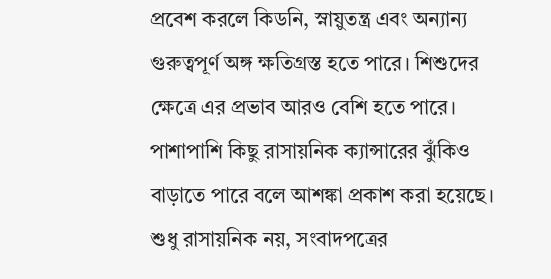প্রবেশ করলে কিডনি, স্নায়ুতন্ত্র এবং অন্যান্য গুরুত্বপূর্ণ অঙ্গ ক্ষতিগ্রস্ত হতে পারে। শিশুদের ক্ষেত্রে এর প্রভাব আরও বেশি হতে পারে। পাশাপাশি কিছু রাসায়নিক ক্যান্সারের ঝুঁকিও বাড়াতে পারে বলে আশঙ্কা প্রকাশ করা হয়েছে। শুধু রাসায়নিক নয়, সংবাদপত্রের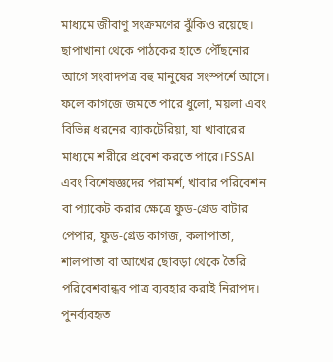মাধ্যমে জীবাণু সংক্রমণের ঝুঁকিও রয়েছে। ছাপাখানা থেকে পাঠকের হাতে পৌঁছনোর আগে সংবাদপত্র বহু মানুষের সংস্পর্শে আসে। ফলে কাগজে জমতে পারে ধুলো, ময়লা এবং বিভিন্ন ধরনের ব্যাকটেরিয়া, যা খাবারের মাধ্যমে শরীরে প্রবেশ করতে পারে।FSSAI এবং বিশেষজ্ঞদের পরামর্শ, খাবার পরিবেশন বা প্যাকেট করার ক্ষেত্রে ফুড-গ্রেড বাটার পেপার, ফুড-গ্রেড কাগজ, কলাপাতা, শালপাতা বা আখের ছোবড়া থেকে তৈরি পরিবেশবান্ধব পাত্র ব্যবহার করাই নিরাপদ। পুনর্ব্যবহৃত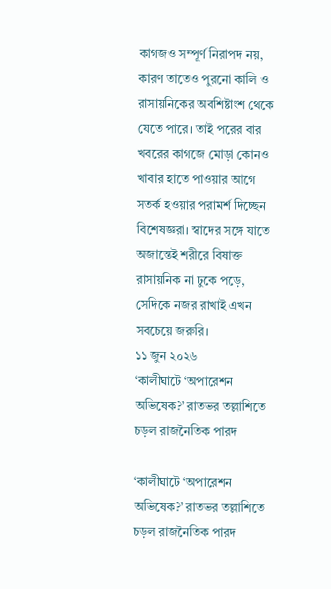কাগজও সম্পূর্ণ নিরাপদ নয়, কারণ তাতেও পুরনো কালি ও রাসায়নিকের অবশিষ্টাংশ থেকে যেতে পারে। তাই পরের বার খবরের কাগজে মোড়া কোনও খাবার হাতে পাওয়ার আগে সতর্ক হওয়ার পরামর্শ দিচ্ছেন বিশেষজ্ঞরা। স্বাদের সঙ্গে যাতে অজান্তেই শরীরে বিষাক্ত রাসায়নিক না ঢুকে পড়ে, সেদিকে নজর রাখাই এখন সবচেয়ে জরুরি।
১১ জুন ২০২৬
‘কালীঘাটে ‘অপারেশন অভিষেক?’ রাতভর তল্লাশিতে চড়ল রাজনৈতিক পারদ

‘কালীঘাটে ‘অপারেশন অভিষেক?’ রাতভর তল্লাশিতে চড়ল রাজনৈতিক পারদ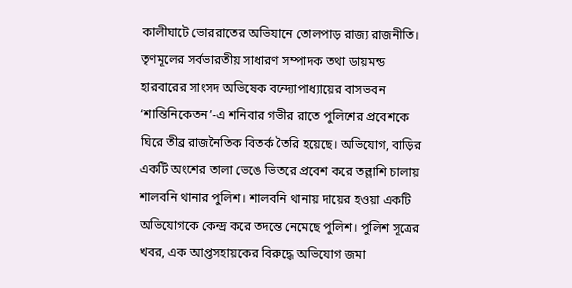কালীঘাটে ভোররাতের অভিযানে তোলপাড় রাজ্য রাজনীতি। তৃণমূলের সর্বভারতীয় সাধারণ সম্পাদক তথা ডায়মন্ড হারবারের সাংসদ অভিষেক বন্দ্যোপাধ্যায়ের বাসভবন ‘শান্তিনিকেতন’-এ শনিবার গভীর রাতে পুলিশের প্রবেশকে ঘিরে তীব্র রাজনৈতিক বিতর্ক তৈরি হয়েছে। অভিযোগ, বাড়ির একটি অংশের তালা ভেঙে ভিতরে প্রবেশ করে তল্লাশি চালায় শালবনি থানার পুলিশ। শালবনি থানায় দায়ের হওয়া একটি অভিযোগকে কেন্দ্র করে তদন্তে নেমেছে পুলিশ। পুলিশ সূত্রের খবর, এক আপ্তসহায়কের বিরুদ্ধে অভিযোগ জমা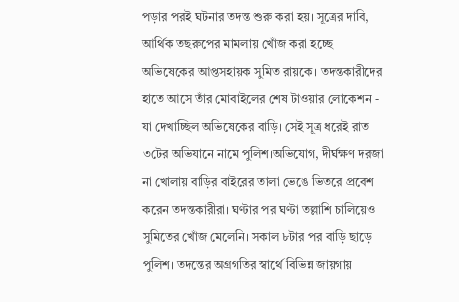পড়ার পরই ঘটনার তদন্ত শুরু করা হয়। সূত্রের দাবি, আর্থিক তছরুপের মামলায় খোঁজ করা হচ্ছে অভিষেকের আপ্তসহায়ক সুমিত রায়কে। তদন্তকারীদের হাতে আসে তাঁর মোবাইলের শেষ টাওয়ার লোকেশন - যা দেখাচ্ছিল অভিষেকের বাড়ি। সেই সূত্র ধরেই রাত ৩টের অভিযানে নামে পুলিশ।অভিযোগ, দীর্ঘক্ষণ দরজা না খোলায় বাড়ির বাইরের তালা ভেঙে ভিতরে প্রবেশ করেন তদন্তকারীরা। ঘণ্টার পর ঘণ্টা তল্লাশি চালিয়েও সুমিতের খোঁজ মেলেনি। সকাল ৮টার পর বাড়ি ছাড়ে পুলিশ। তদন্তের অগ্রগতির স্বার্থে বিভিন্ন জায়গায়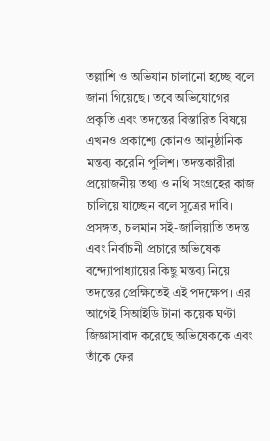তল্লাশি ও অভিযান চালানো হচ্ছে বলে জানা গিয়েছে। তবে অভিযোগের প্রকৃতি এবং তদন্তের বিস্তারিত বিষয়ে এখনও প্রকাশ্যে কোনও আনুষ্ঠানিক মন্তব্য করেনি পুলিশ। তদন্তকারীরা প্রয়োজনীয় তথ্য ও নথি সংগ্রহের কাজ চালিয়ে যাচ্ছেন বলে সূত্রের দাবি। প্রসঙ্গত, চলমান সই-জালিয়াতি তদন্ত এবং নির্বাচনী প্রচারে অভিষেক বন্দ্যোপাধ্যায়ের কিছু মন্তব্য নিয়ে তদন্তের প্রেক্ষিতেই এই পদক্ষেপ। এর আগেই সিআইডি টানা কয়েক ঘণ্টা জিজ্ঞাসাবাদ করেছে অভিষেককে এবং তাঁকে ফের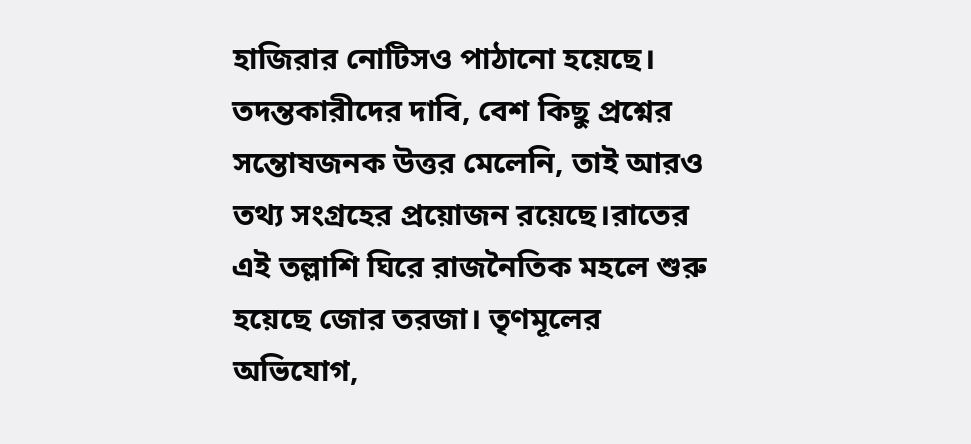হাজিরার নোটিসও পাঠানো হয়েছে। তদন্তকারীদের দাবি, বেশ কিছু প্রশ্নের সন্তোষজনক উত্তর মেলেনি, তাই আরও তথ্য সংগ্রহের প্রয়োজন রয়েছে।রাতের এই তল্লাশি ঘিরে রাজনৈতিক মহলে শুরু হয়েছে জোর তরজা। তৃণমূলের অভিযোগ,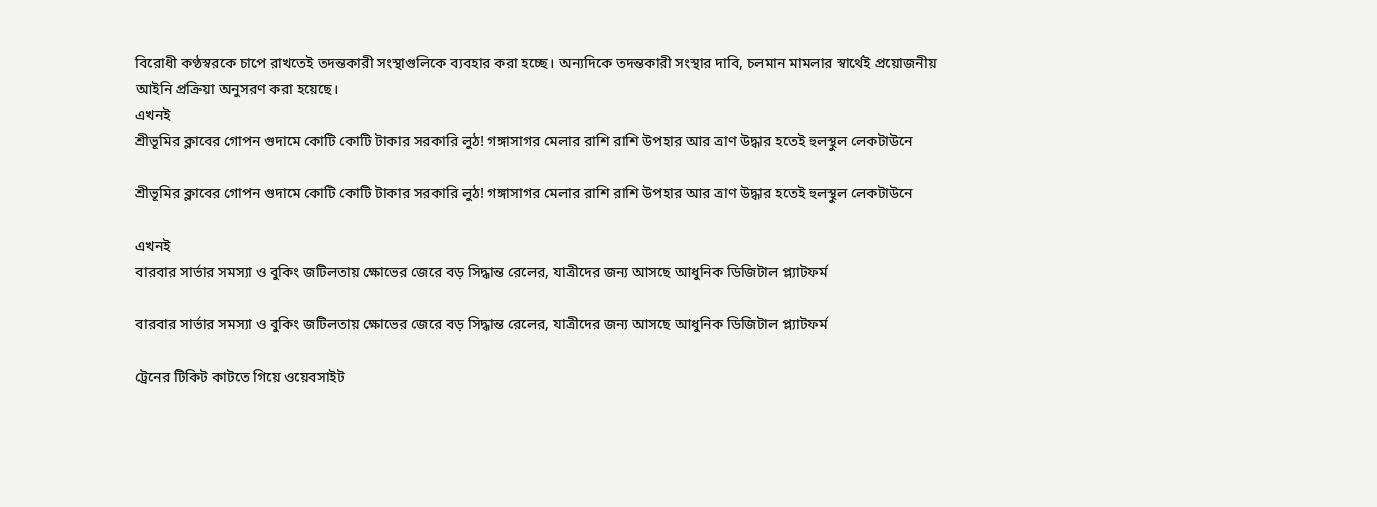বিরোধী কণ্ঠস্বরকে চাপে রাখতেই তদন্তকারী সংস্থাগুলিকে ব্যবহার করা হচ্ছে। অন্যদিকে তদন্তকারী সংস্থার দাবি, চলমান মামলার স্বার্থেই প্রয়োজনীয় আইনি প্রক্রিয়া অনুসরণ করা হয়েছে।
এখনই
শ্রীভূমির ক্লাবের গোপন গুদামে কোটি কোটি টাকার সরকারি লুঠ! গঙ্গাসাগর মেলার রাশি রাশি উপহার আর ত্রাণ উদ্ধার হতেই হুলস্থুল লেকটাউনে

শ্রীভূমির ক্লাবের গোপন গুদামে কোটি কোটি টাকার সরকারি লুঠ! গঙ্গাসাগর মেলার রাশি রাশি উপহার আর ত্রাণ উদ্ধার হতেই হুলস্থুল লেকটাউনে

এখনই
বারবার সার্ভার সমস্যা ও বুকিং জটিলতায় ক্ষোভের জেরে বড় সিদ্ধান্ত রেলের, যাত্রীদের জন্য আসছে আধুনিক ডিজিটাল প্ল্যাটফর্ম

বারবার সার্ভার সমস্যা ও বুকিং জটিলতায় ক্ষোভের জেরে বড় সিদ্ধান্ত রেলের, যাত্রীদের জন্য আসছে আধুনিক ডিজিটাল প্ল্যাটফর্ম

ট্রেনের টিকিট কাটতে গিয়ে ওয়েবসাইট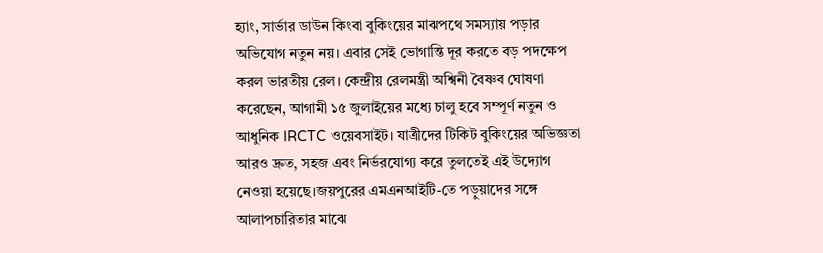হ্যাং, সার্ভার ডাউন কিংবা বুকিংয়ের মাঝপথে সমস্যায় পড়ার অভিযোগ নতুন নয়। এবার সেই ভোগান্তি দূর করতে বড় পদক্ষেপ করল ভারতীয় রেল। কেন্দ্রীয় রেলমন্ত্রী অশ্বিনী বৈষ্ণব ঘোষণা করেছেন, আগামী ১৫ জুলাইয়ের মধ্যে চালু হবে সম্পূর্ণ নতুন ও আধুনিক IRCTC ওয়েবসাইট। যাত্রীদের টিকিট বুকিংয়ের অভিজ্ঞতা আরও দ্রুত, সহজ এবং নির্ভরযোগ্য করে তুলতেই এই উদ্যোগ নেওয়া হয়েছে।জয়পুরের এমএনআইটি-তে পড়ুয়াদের সঙ্গে আলাপচারিতার মাঝে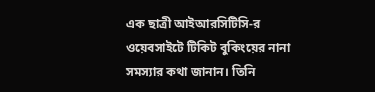এক ছাত্রী আইআরসিটিসি-র ওয়েবসাইটে টিকিট বুকিংয়ের নানা সমস্যার কথা জানান। তিনি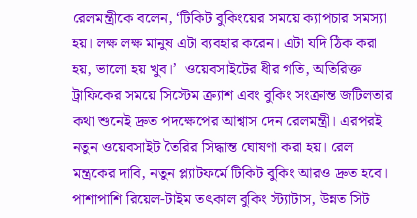রেলমন্ত্রীকে বলেন, ‘টিকিট বুকিংয়ের সময়ে ক্যাপচার সমস্যা হয়। লক্ষ লক্ষ মানুষ এটা ব্যবহার করেন। এটা যদি ঠিক করা হয়, ভালো হয় খুব।’  ওয়েবসাইটের ধীর গতি, অতিরিক্ত ট্রাফিকের সময়ে সিস্টেম ক্র্যাশ এবং বুকিং সংক্রান্ত জটিলতার কথা শুনেই দ্রুত পদক্ষেপের আশ্বাস দেন রেলমন্ত্রী। এরপরই নতুন ওয়েবসাইট তৈরির সিদ্ধান্ত ঘোষণা করা হয়। রেল মন্ত্রকের দাবি, নতুন প্ল্যাটফর্মে টিকিট বুকিং আরও দ্রুত হবে। পাশাপাশি রিয়েল-টাইম তৎকাল বুকিং স্ট্যাটাস, উন্নত সিট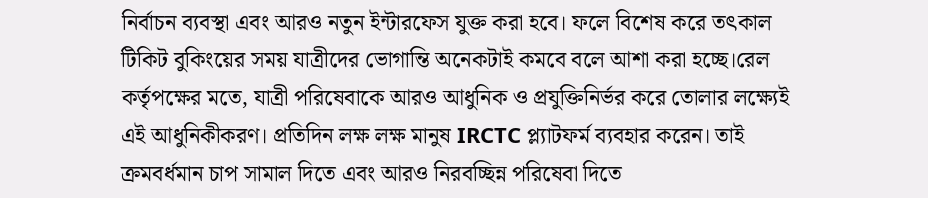নির্বাচন ব্যবস্থা এবং আরও নতুন ইন্টারফেস যুক্ত করা হবে। ফলে বিশেষ করে তৎকাল টিকিট বুকিংয়ের সময় যাত্রীদের ভোগান্তি অনেকটাই কমবে বলে আশা করা হচ্ছে।রেল কর্তৃপক্ষের মতে, যাত্রী পরিষেবাকে আরও আধুনিক ও প্রযুক্তিনির্ভর করে তোলার লক্ষ্যেই এই আধুনিকীকরণ। প্রতিদিন লক্ষ লক্ষ মানুষ IRCTC প্ল্যাটফর্ম ব্যবহার করেন। তাই ক্রমবর্ধমান চাপ সামাল দিতে এবং আরও নিরবচ্ছিন্ন পরিষেবা দিতে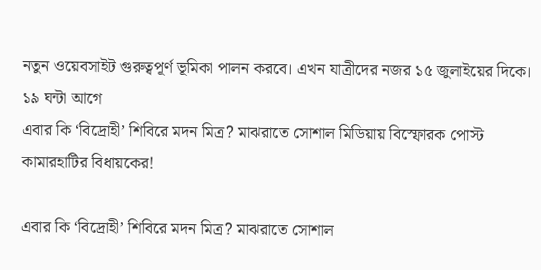নতুন ওয়েবসাইট গুরুত্বপূর্ণ ভূমিকা পালন করবে। এখন যাত্রীদের নজর ১৫ জুলাইয়ের দিকে।
১৯ ঘন্টা আগে
এবার কি ‘বিদ্রোহী’ শিবিরে মদন মিত্র? মাঝরাতে সোশাল মিডিয়ায় বিস্ফোরক পোস্ট কামারহাটির বিধায়কের!

এবার কি ‘বিদ্রোহী’ শিবিরে মদন মিত্র? মাঝরাতে সোশাল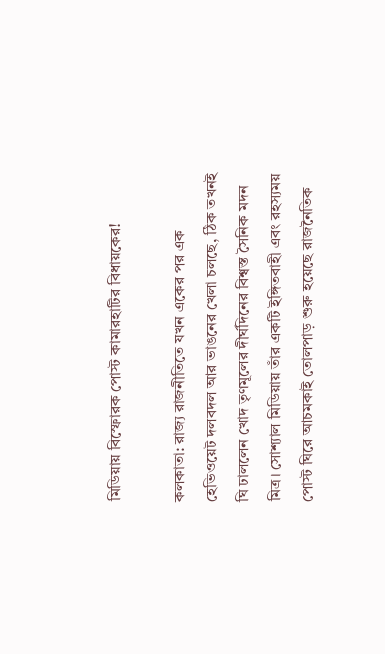মিডিয়ায় বিস্ফোরক পোস্ট কামারহাটির বিধায়কের!

কলকাতা: রাজ্য রাজনীতিতে যখন একের পর এক হেভিওয়েট দলবদল আর ভাঙনের খেলা চলছে, ঠিক তখনই ঘি ঢাললেন খোদ তৃণমূলের দীর্ঘদিনের বিশ্বস্ত সৈনিক মদন মিত্র। সোশ্যাল মিডিয়ায় তাঁর একটি ইঙ্গিতবাহী এবং রহস্যময় পোস্ট ঘিরে আচমকাই তোলপাড় শুরু হয়েছে রাজনৈতিক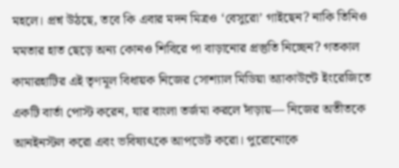মহলে। প্রশ্ন উঠছে, তবে কি এবার মদন মিত্রও ‘বেসুরো’ গাইছেন? নাকি তিনিও মমতার হাত ছেড়ে অন্য কোনও শিবিরে পা বাড়ানোর প্রস্তুতি নিচ্ছেন? গতকাল কামারহাটির এই তৃণমূল বিধায়ক নিজের সোশ্যাল মিডিয়া অ্যাকাউন্টে ইংরেজিতে একটি বার্তা পোস্ট করেন, যার বাংলা তর্জমা করলে দাঁড়ায়— নিজের অতীতকে আনইনস্টল করো এবং ভবিষ্যৎকে আপডেট করো। পুরোনোকে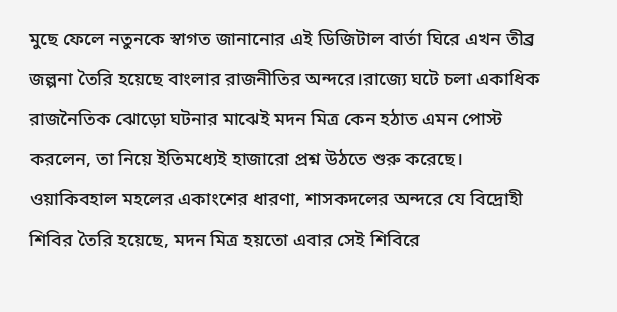মুছে ফেলে নতুনকে স্বাগত জানানোর এই ডিজিটাল বার্তা ঘিরে এখন তীব্র জল্পনা তৈরি হয়েছে বাংলার রাজনীতির অন্দরে।রাজ্যে ঘটে চলা একাধিক রাজনৈতিক ঝোড়ো ঘটনার মাঝেই মদন মিত্র কেন হঠাত এমন পোস্ট করলেন, তা নিয়ে ইতিমধ্যেই হাজারো প্রশ্ন উঠতে শুরু করেছে। ওয়াকিবহাল মহলের একাংশের ধারণা, শাসকদলের অন্দরে যে বিদ্রোহী শিবির তৈরি হয়েছে, মদন মিত্র হয়তো এবার সেই শিবিরে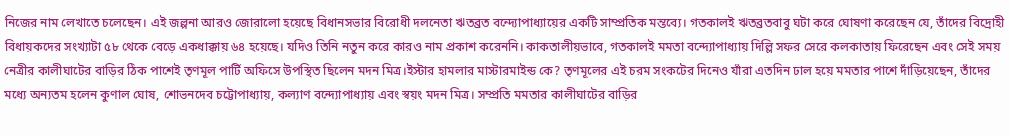নিজের নাম লেখাতে চলেছেন। এই জল্পনা আরও জোরালো হয়েছে বিধানসভার বিরোধী দলনেতা ঋতব্রত বন্দ্যোপাধ্যায়ের একটি সাম্প্রতিক মন্তব্যে। গতকালই ঋতব্রতবাবু ঘটা করে ঘোষণা করেছেন যে, তাঁদের বিদ্রোহী বিধায়কদের সংখ্যাটা ৫৮ থেকে বেড়ে একধাক্কায় ৬৪ হয়েছে। যদিও তিনি নতুন করে কারও নাম প্রকাশ করেননি। কাকতালীয়ভাবে, গতকালই মমতা বন্দ্যোপাধ্যায় দিল্লি সফর সেরে কলকাতায় ফিরেছেন এবং সেই সময় নেত্রীর কালীঘাটের বাড়ির ঠিক পাশেই তৃণমূল পার্টি অফিসে উপস্থিত ছিলেন মদন মিত্র।ইস্টার হামলার মাস্টারমাইন্ড কে? তৃণমূলের এই চরম সংকটের দিনেও যাঁরা এতদিন ঢাল হয়ে মমতার পাশে দাঁড়িয়েছেন, তাঁদের মধ্যে অন্যতম হলেন কুণাল ঘোষ, শোভনদেব চট্টোপাধ্যায়, কল্যাণ বন্দ্যোপাধ্যায় এবং স্বয়ং মদন মিত্র। সম্প্রতি মমতার কালীঘাটের বাড়ির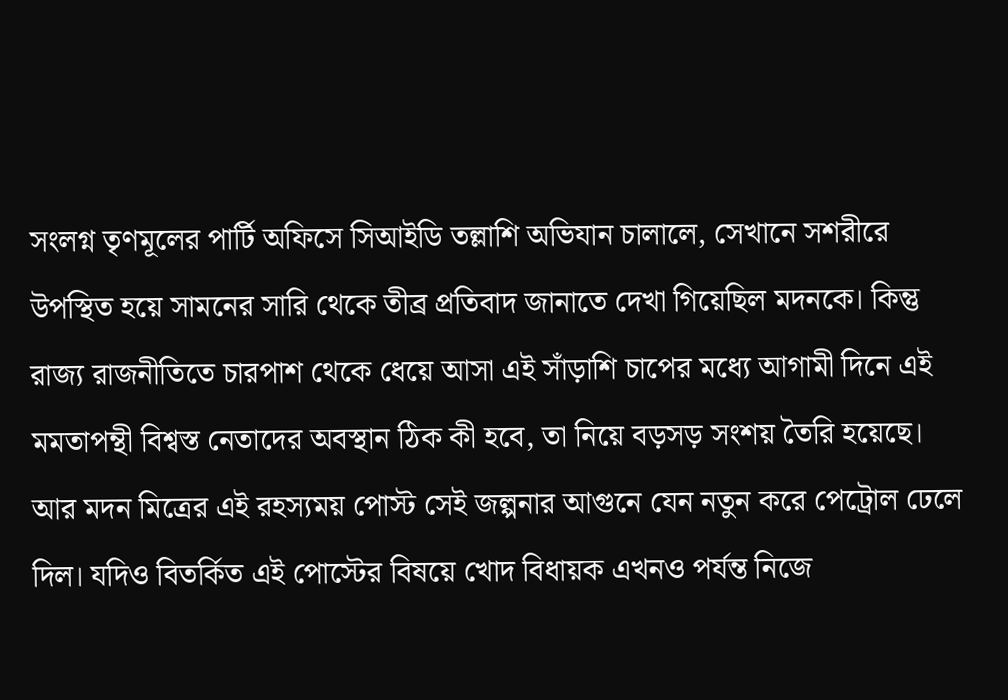সংলগ্ন তৃণমূলের পার্টি অফিসে সিআইডি তল্লাশি অভিযান চালালে, সেখানে সশরীরে উপস্থিত হয়ে সামনের সারি থেকে তীব্র প্রতিবাদ জানাতে দেখা গিয়েছিল মদনকে। কিন্তু রাজ্য রাজনীতিতে চারপাশ থেকে ধেয়ে আসা এই সাঁড়াশি চাপের মধ্যে আগামী দিনে এই মমতাপন্থী বিশ্বস্ত নেতাদের অবস্থান ঠিক কী হবে, তা নিয়ে বড়সড় সংশয় তৈরি হয়েছে। আর মদন মিত্রের এই রহস্যময় পোস্ট সেই জল্পনার আগুনে যেন নতুন করে পেট্রোল ঢেলে দিল। যদিও বিতর্কিত এই পোস্টের বিষয়ে খোদ বিধায়ক এখনও পর্যন্ত নিজে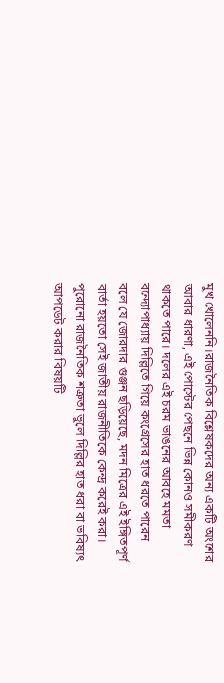মুখ খোলেননি।রাজনৈতিক বিশ্লেষকদের অন্য একটি অংশের আবার ধারণা, এই পোস্টের পেছনে ভিন্ন কোনও সমীকরণ থাকতে পারে। দলের এই চরম ভাঙনের আবহে মমতা বন্দ্যোপাধ্যায় দিল্লিতে গিয়ে কংগ্রেসের হাত ধরতে পারেন বলে যে জোরদার গুঞ্জন ছড়িয়েছে, মদন মিত্রের এই ইঙ্গিতপূর্ণ বার্তা হয়তো সেই জাতীয় রাজনীতিকে কেন্দ্র করেই করা। পুরোনো রাজনৈতিক শত্রুতা ভুলে দিল্লির হাত ধরা বা ভবিষ্যৎ আপডেট করার বিষয়টি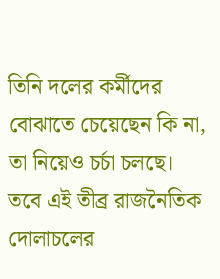তিনি দলের কর্মীদের বোঝাতে চেয়েছেন কি না, তা নিয়েও চর্চা চলছে। তবে এই তীব্র রাজনৈতিক দোলাচলের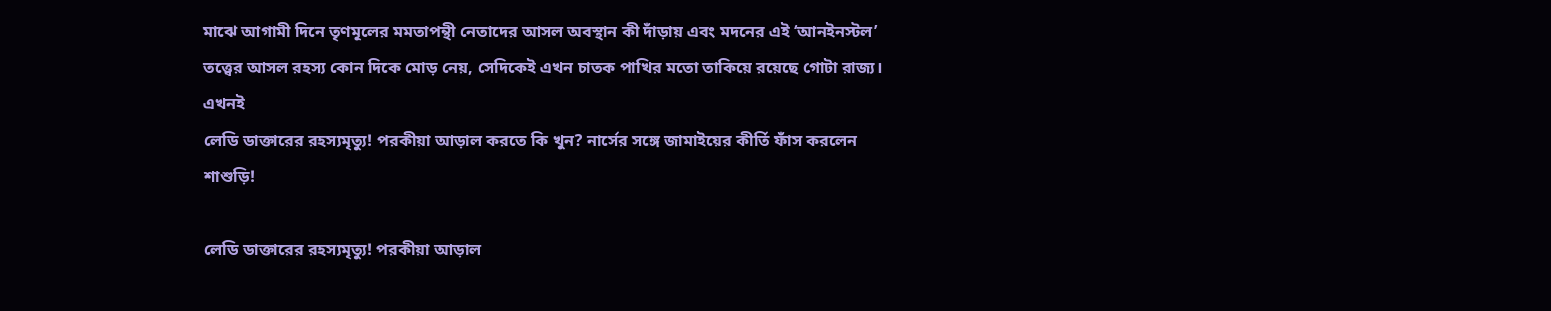মাঝে আগামী দিনে তৃণমূলের মমতাপন্থী নেতাদের আসল অবস্থান কী দাঁড়ায় এবং মদনের এই ‘আনইনস্টল’ তত্ত্বের আসল রহস্য কোন দিকে মোড় নেয়, সেদিকেই এখন চাতক পাখির মতো তাকিয়ে রয়েছে গোটা রাজ্য।
এখনই
লেডি ডাক্তারের রহস্যমৃত্যু! পরকীয়া আড়াল করতে কি খুন? নার্সের সঙ্গে জামাইয়ের কীর্তি ফাঁস করলেন শাশুড়ি!

লেডি ডাক্তারের রহস্যমৃত্যু! পরকীয়া আড়াল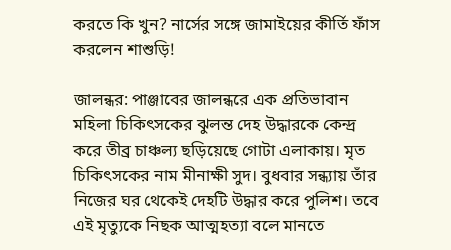করতে কি খুন? নার্সের সঙ্গে জামাইয়ের কীর্তি ফাঁস করলেন শাশুড়ি!

জালন্ধর: পাঞ্জাবের জালন্ধরে এক প্রতিভাবান মহিলা চিকিৎসকের ঝুলন্ত দেহ উদ্ধারকে কেন্দ্র করে তীব্র চাঞ্চল্য ছড়িয়েছে গোটা এলাকায়। মৃত চিকিৎসকের নাম মীনাক্ষী সুদ। বুধবার সন্ধ্যায় তাঁর নিজের ঘর থেকেই দেহটি উদ্ধার করে পুলিশ। তবে এই মৃত্যুকে নিছক আত্মহত্যা বলে মানতে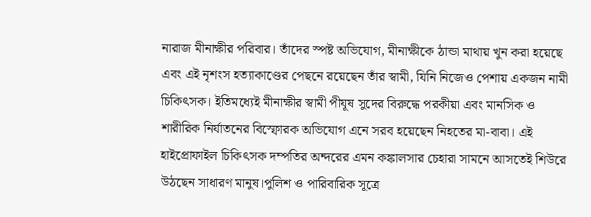নারাজ মীনাক্ষীর পরিবার। তাঁদের স্পষ্ট অভিযোগ, মীনাক্ষীকে ঠান্ডা মাথায় খুন করা হয়েছে এবং এই নৃশংস হত্যাকাণ্ডের পেছনে রয়েছেন তাঁর স্বামী, যিনি নিজেও পেশায় একজন নামী চিকিৎসক। ইতিমধ্যেই মীনাক্ষীর স্বামী পীযূষ সুদের বিরুদ্ধে পরকীয়া এবং মানসিক ও শারীরিক নির্যাতনের বিস্ফোরক অভিযোগ এনে সরব হয়েছেন নিহতের মা-বাবা। এই হাইপ্রোফাইল চিকিৎসক দম্পতির অন্দরের এমন কঙ্কালসার চেহারা সামনে আসতেই শিউরে উঠছেন সাধারণ মানুষ।পুলিশ ও পারিবারিক সূত্রে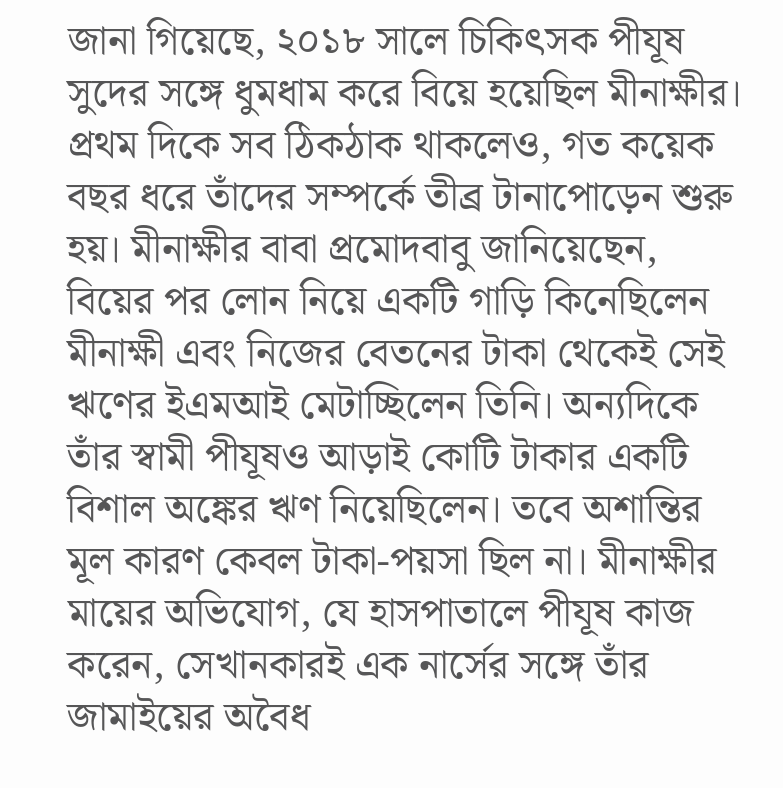জানা গিয়েছে, ২০১৮ সালে চিকিৎসক পীযূষ সুদের সঙ্গে ধুমধাম করে বিয়ে হয়েছিল মীনাক্ষীর। প্রথম দিকে সব ঠিকঠাক থাকলেও, গত কয়েক বছর ধরে তাঁদের সম্পর্কে তীব্র টানাপোড়েন শুরু হয়। মীনাক্ষীর বাবা প্রমোদবাবু জানিয়েছেন, বিয়ের পর লোন নিয়ে একটি গাড়ি কিনেছিলেন মীনাক্ষী এবং নিজের বেতনের টাকা থেকেই সেই ঋণের ইএমআই মেটাচ্ছিলেন তিনি। অন্যদিকে তাঁর স্বামী পীযূষও আড়াই কোটি টাকার একটি বিশাল অঙ্কের ঋণ নিয়েছিলেন। তবে অশান্তির মূল কারণ কেবল টাকা-পয়সা ছিল না। মীনাক্ষীর মায়ের অভিযোগ, যে হাসপাতালে পীযূষ কাজ করেন, সেখানকারই এক নার্সের সঙ্গে তাঁর জামাইয়ের অবৈধ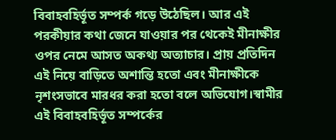বিবাহবহির্ভূত সম্পর্ক গড়ে উঠেছিল। আর এই পরকীয়ার কথা জেনে যাওয়ার পর থেকেই মীনাক্ষীর ওপর নেমে আসত অকথ্য অত্যাচার। প্রায় প্রতিদিন এই নিয়ে বাড়িতে অশান্তি হতো এবং মীনাক্ষীকে নৃশংসভাবে মারধর করা হতো বলে অভিযোগ।স্বামীর এই বিবাহবহির্ভূত সম্পর্কের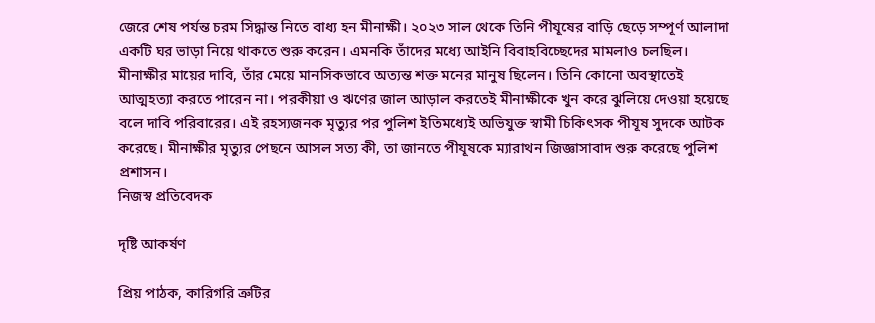জেরে শেষ পর্যন্ত চরম সিদ্ধান্ত নিতে বাধ্য হন মীনাক্ষী। ২০২৩ সাল থেকে তিনি পীযূষের বাড়ি ছেড়ে সম্পূর্ণ আলাদা একটি ঘর ভাড়া নিয়ে থাকতে শুরু করেন। এমনকি তাঁদের মধ্যে আইনি বিবাহবিচ্ছেদের মামলাও চলছিল। মীনাক্ষীর মায়ের দাবি, তাঁর মেয়ে মানসিকভাবে অত্যন্ত শক্ত মনের মানুষ ছিলেন। তিনি কোনো অবস্থাতেই আত্মহত্যা করতে পারেন না। পরকীয়া ও ঋণের জাল আড়াল করতেই মীনাক্ষীকে খুন করে ঝুলিয়ে দেওয়া হয়েছে বলে দাবি পরিবারের। এই রহস্যজনক মৃত্যুর পর পুলিশ ইতিমধ্যেই অভিযুক্ত স্বামী চিকিৎসক পীযূষ সুদকে আটক করেছে। মীনাক্ষীর মৃত্যুর পেছনে আসল সত্য কী, তা জানতে পীযূষকে ম্যারাথন জিজ্ঞাসাবাদ শুরু করেছে পুলিশ প্রশাসন।
নিজস্ব প্রতিবেদক

দৃষ্টি আকর্ষণ

প্রিয় পাঠক, কারিগরি ত্রুটির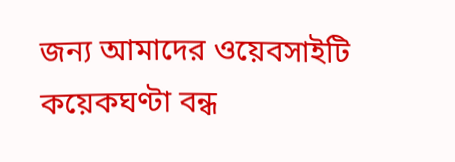জন্য আমাদের ওয়েবসাইটি কয়েকঘণ্টা বন্ধ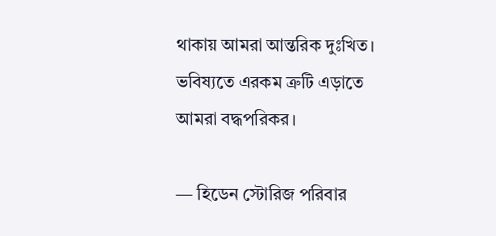থাকায় আমরা আন্তরিক দুঃখিত। ভবিষ্যতে এরকম ত্রুটি এড়াতে আমরা বদ্ধপরিকর।

— হিডেন স্টোরিজ পরিবার